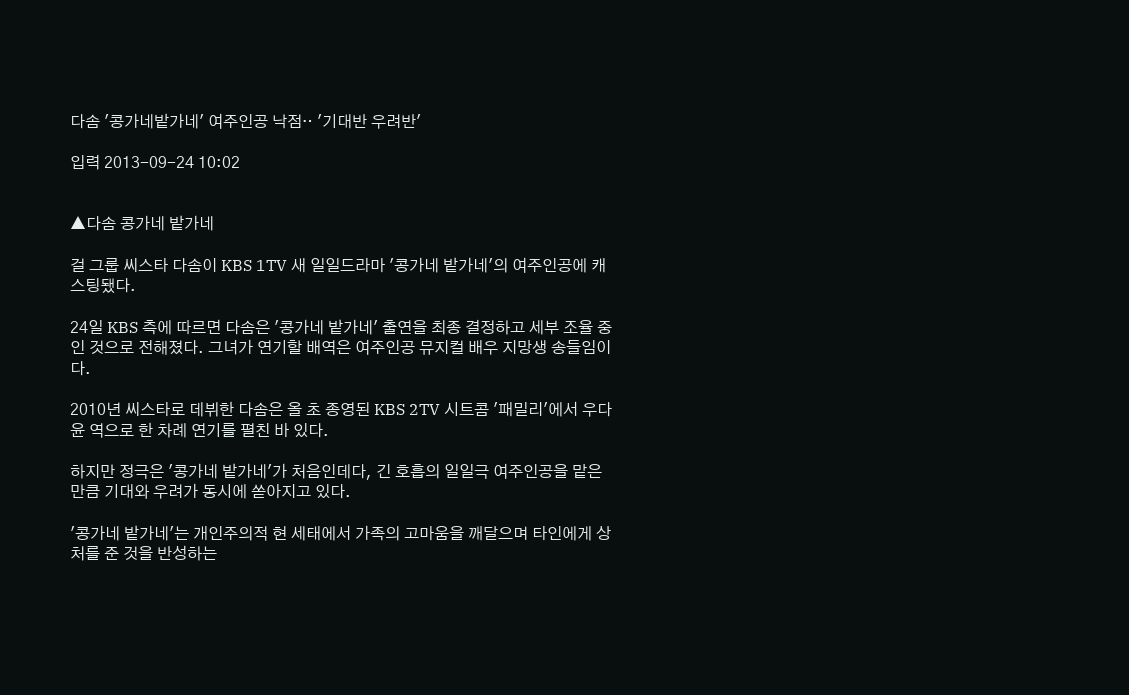다솜 '콩가네밭가네' 여주인공 낙점‥ '기대반 우려반'

입력 2013-09-24 10:02


▲다솜 콩가네 밭가네

걸 그룹 씨스타 다솜이 KBS 1TV 새 일일드라마 '콩가네 밭가네'의 여주인공에 캐스팅됐다.

24일 KBS 측에 따르면 다솜은 '콩가네 밭가네' 출연을 최종 결정하고 세부 조율 중인 것으로 전해졌다. 그녀가 연기할 배역은 여주인공 뮤지컬 배우 지망생 송들임이다.

2010년 씨스타로 데뷔한 다솜은 올 초 종영된 KBS 2TV 시트콤 '패밀리'에서 우다윤 역으로 한 차례 연기를 펼친 바 있다.

하지만 정극은 '콩가네 밭가네'가 처음인데다, 긴 호흡의 일일극 여주인공을 맡은 만큼 기대와 우려가 동시에 쏟아지고 있다.

'콩가네 밭가네'는 개인주의적 현 세태에서 가족의 고마움을 깨달으며 타인에게 상처를 준 것을 반성하는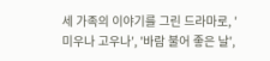세 가족의 이야기를 그린 드라마로, '미우나 고우나', '바람 불어 좋은 날',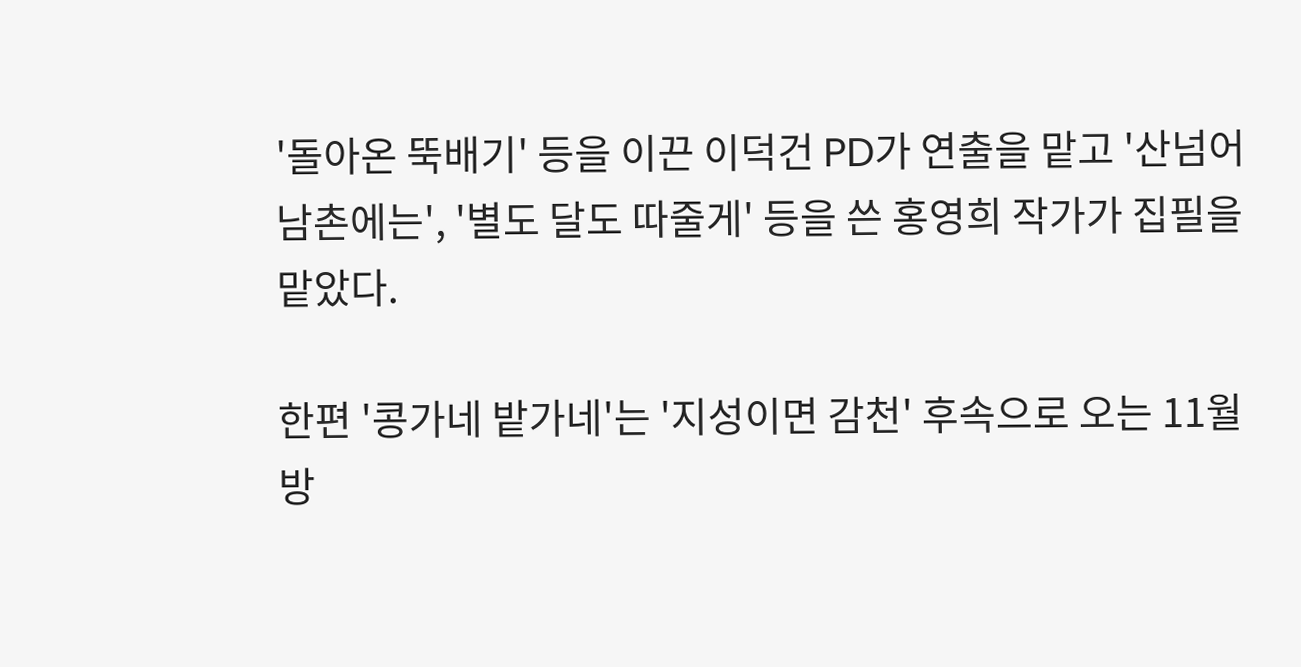'돌아온 뚝배기' 등을 이끈 이덕건 PD가 연출을 맡고 '산넘어 남촌에는', '별도 달도 따줄게' 등을 쓴 홍영희 작가가 집필을 맡았다.

한편 '콩가네 밭가네'는 '지성이면 감천' 후속으로 오는 11월 방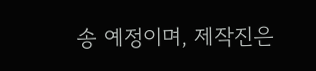송 예정이며, 제작진은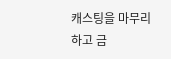캐스팅을 마무리하고 금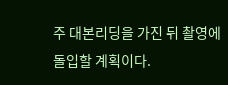주 대본리딩을 가진 뒤 촬영에 돌입할 계획이다.